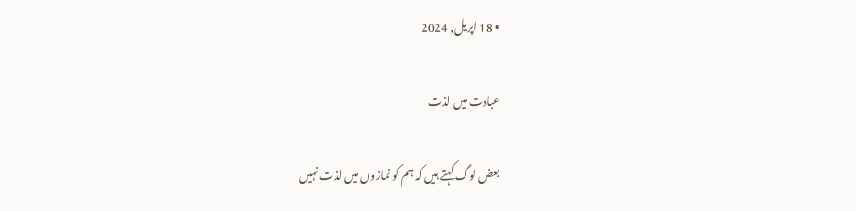• 18 اپریل, 2024

عبادت میں لذت

بعض لوگ کہتے ہیں کہ ہم کو نمازوں میں لذت نہیں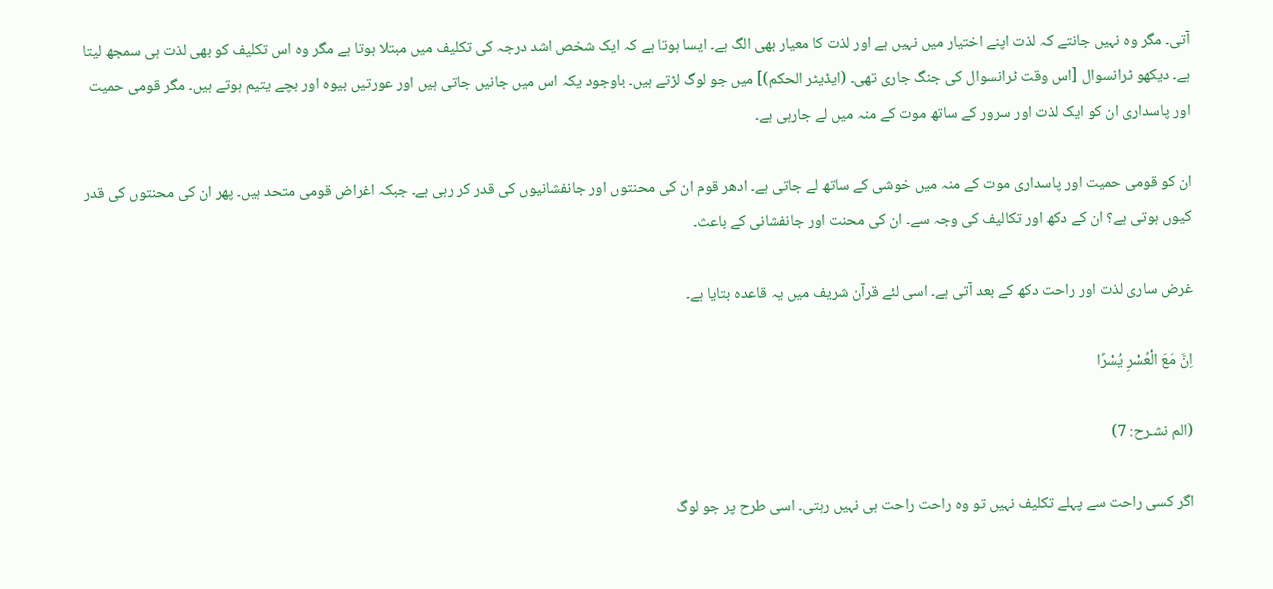آتی۔ مگر وہ نہیں جانتے کہ لذت اپنے اختیار میں نہیں ہے اور لذت کا معیار بھی الگ ہے۔ ایسا ہوتا ہے کہ ایک شخص اشد درجہ کی تکلیف میں مبتلا ہوتا ہے مگر وہ اس تکلیف کو بھی لذت ہی سمجھ لیتا ہے۔ دیکھو ٹرانسوال [اس وقت ٹرانسوال کی جنگ جاری تھی۔ (ایڈیٹر الحکم)] میں جو لوگ لڑتے ہیں۔ باوجود یکہ اس میں جانیں جاتی ہیں اور عورتیں بیوہ اور بچے یتیم ہوتے ہیں۔ مگر قومی حمیت اور پاسداری ان کو ایک لذت اور سرور کے ساتھ موت کے منہ میں لے جارہی ہے۔

ان کو قومی حمیت اور پاسداری موت کے منہ میں خوشی کے ساتھ لے جاتی ہے۔ ادھر قوم ان کی محنتوں اور جانفشانیوں کی قدر کر رہی ہے۔ جبکہ اغراض قومی متحد ہیں۔ پھر ان کی محنتوں کی قدر کیوں ہوتی ہے؟ ان کے دکھ اور تکالیف کی وجہ سے۔ ان کی محنت اور جانفشانی کے باعث۔

غرض ساری لذت اور راحت دکھ کے بعد آتی ہے۔ اسی لئے قرآن شریف میں یہ قاعدہ بتایا ہے۔

اِنَّ مَعَ الْعُسْرِ يُسْرًا

(الم نشـرح: 7)

اگر کسی راحت سے پہلے تکلیف نہیں تو وہ راحت راحت ہی نہیں رہتی۔ اسی طرح پر جو لوگ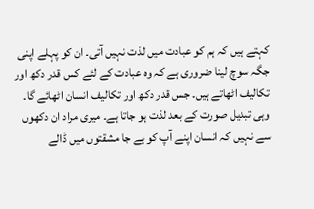کہتے ہیں کہ ہم کو عبادت میں لذت نہیں آتی۔ ان کو پہلے اپنی جگہ سوچ لینا ضروری ہے کہ وہ عبادت کے لئے کس قدر دکھ اور تکالیف اٹھاتے ہیں۔ جس قدر دکھ اور تکالیف انسان اٹھائے گا۔ وہی تبدیل صورت کے بعد لذت ہو جاتا ہے۔ میری مراد ان دکھوں سے نہیں کہ انسان اپنے آپ کو بے جا مشقتوں میں ڈالے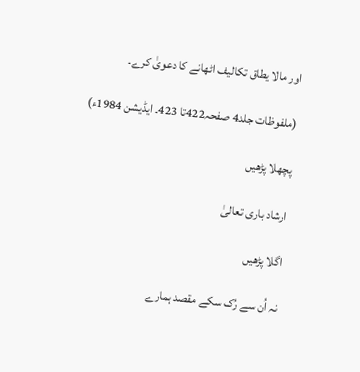اور مالا یطاق تکالیف اٹھانے کا دعویٰ کرے۔

(ملفوظات جلد4 صفحہ422تا 423۔ ایڈیشن 1984ء)

پچھلا پڑھیں

ارشاد باری تعالیٰ

اگلا پڑھیں

نہ اُن سے رُک سکے مقصد ہمارے